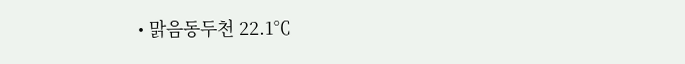• 맑음동두천 22.1℃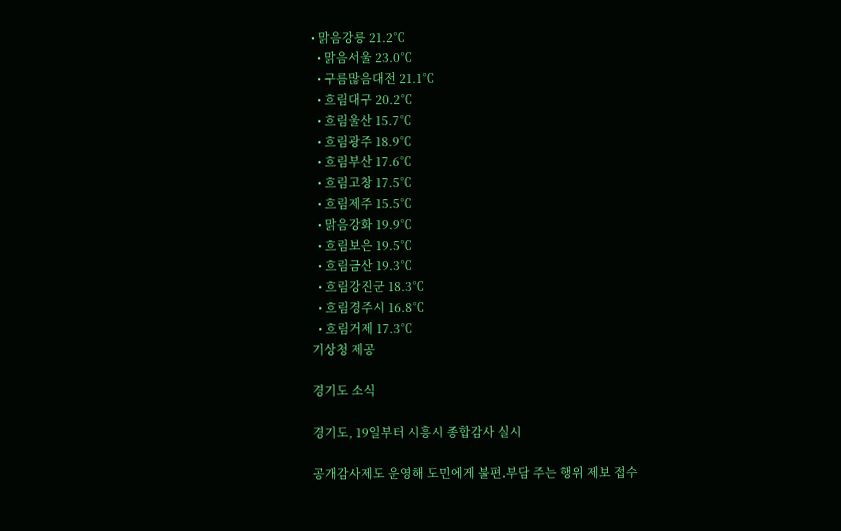• 맑음강릉 21.2℃
  • 맑음서울 23.0℃
  • 구름많음대전 21.1℃
  • 흐림대구 20.2℃
  • 흐림울산 15.7℃
  • 흐림광주 18.9℃
  • 흐림부산 17.6℃
  • 흐림고창 17.5℃
  • 흐림제주 15.5℃
  • 맑음강화 19.9℃
  • 흐림보은 19.5℃
  • 흐림금산 19.3℃
  • 흐림강진군 18.3℃
  • 흐림경주시 16.8℃
  • 흐림거제 17.3℃
기상청 제공

경기도 소식

경기도, 19일부터 시흥시 종합감사 실시

공개감사제도 운영해 도민에게 불편․부담 주는 행위 제보 접수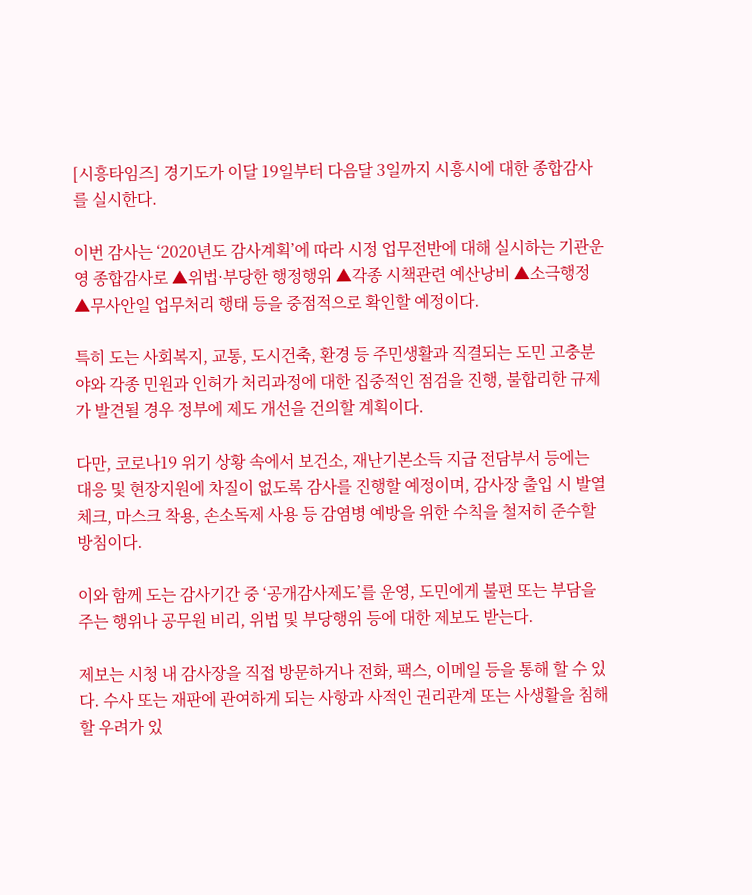[시흥타임즈] 경기도가 이달 19일부터 다음달 3일까지 시흥시에 대한 종합감사를 실시한다.

이번 감사는 ‘2020년도 감사계획’에 따라 시정 업무전반에 대해 실시하는 기관운영 종합감사로 ▲위법·부당한 행정행위 ▲각종 시책관련 예산낭비 ▲소극행정 ▲무사안일 업무처리 행태 등을 중점적으로 확인할 예정이다.

특히 도는 사회복지, 교통, 도시건축, 환경 등 주민생활과 직결되는 도민 고충분야와 각종 민원과 인허가 처리과정에 대한 집중적인 점검을 진행, 불합리한 규제가 발견될 경우 정부에 제도 개선을 건의할 계획이다.

다만, 코로나19 위기 상황 속에서 보건소, 재난기본소득 지급 전담부서 등에는 대응 및 현장지원에 차질이 없도록 감사를 진행할 예정이며, 감사장 출입 시 발열체크, 마스크 착용, 손소독제 사용 등 감염병 예방을 위한 수칙을 철저히 준수할 방침이다.

이와 함께 도는 감사기간 중 ‘공개감사제도’를 운영, 도민에게 불편 또는 부담을 주는 행위나 공무원 비리, 위법 및 부당행위 등에 대한 제보도 받는다.

제보는 시청 내 감사장을 직접 방문하거나 전화, 팩스, 이메일 등을 통해 할 수 있다. 수사 또는 재판에 관여하게 되는 사항과 사적인 권리관계 또는 사생활을 침해할 우려가 있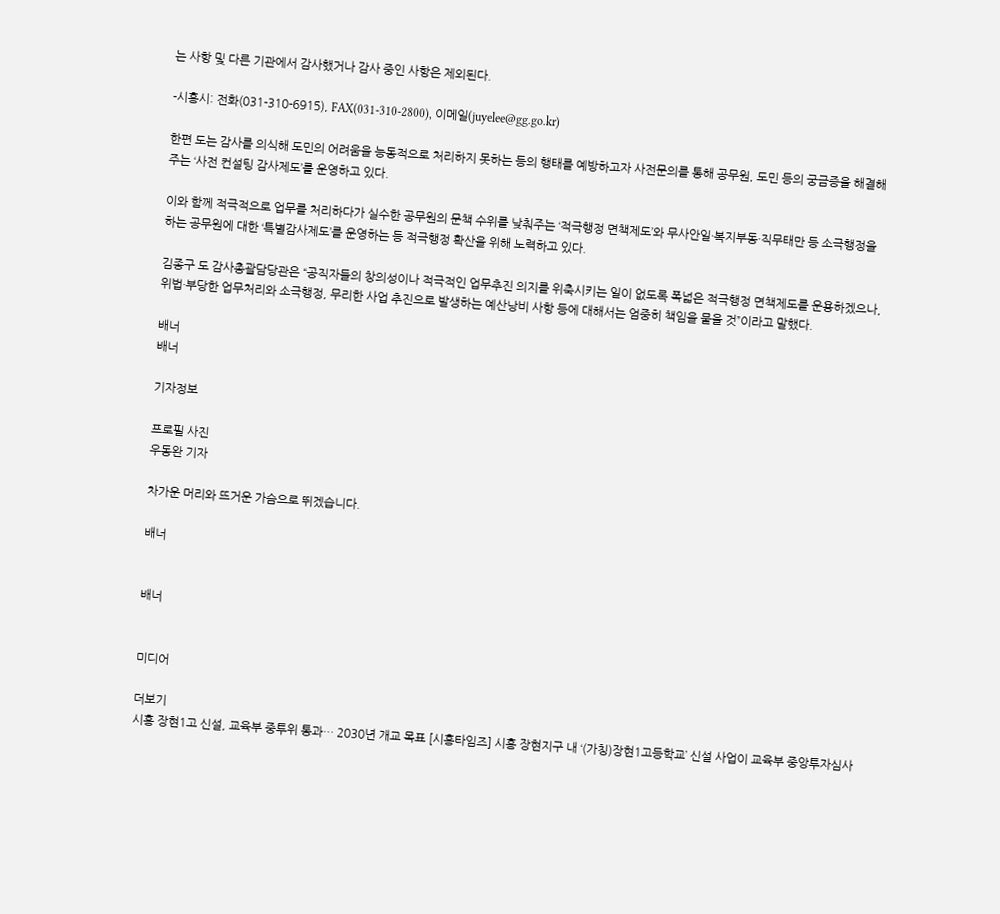는 사항 및 다른 기관에서 감사했거나 감사 중인 사항은 제외된다.

-시흥시: 전화(031-310-6915), FAX(031-310-2800), 이메일(juyelee@gg.go.kr)

한편 도는 감사를 의식해 도민의 어려움을 능동적으로 처리하지 못하는 등의 행태를 예방하고자 사전문의를 통해 공무원, 도민 등의 궁금증을 해결해주는 ‘사전 컨설팅 감사제도’를 운영하고 있다.

이와 함께 적극적으로 업무를 처리하다가 실수한 공무원의 문책 수위를 낮춰주는 ‘적극행정 면책제도’와 무사안일·복지부동·직무태만 등 소극행정을 하는 공무원에 대한 ‘특별감사제도’를 운영하는 등 적극행정 확산을 위해 노력하고 있다.

김종구 도 감사총괄담당관은 “공직자들의 창의성이나 적극적인 업무추진 의지를 위축시키는 일이 없도록 폭넓은 적극행정 면책제도를 운용하겠으나, 위법·부당한 업무처리와 소극행정, 무리한 사업 추진으로 발생하는 예산낭비 사항 등에 대해서는 엄중히 책임을 물을 것”이라고 말했다.

배너
배너

기자정보

프로필 사진
우동완 기자

차가운 머리와 뜨거운 가슴으로 뛰겠습니다.

배너


배너


미디어

더보기
시흥 장현1고 신설, 교육부 중투위 통과… 2030년 개교 목표 [시흥타임즈] 시흥 장현지구 내 ‘(가칭)장현1고등학교’ 신설 사업이 교육부 중앙투자심사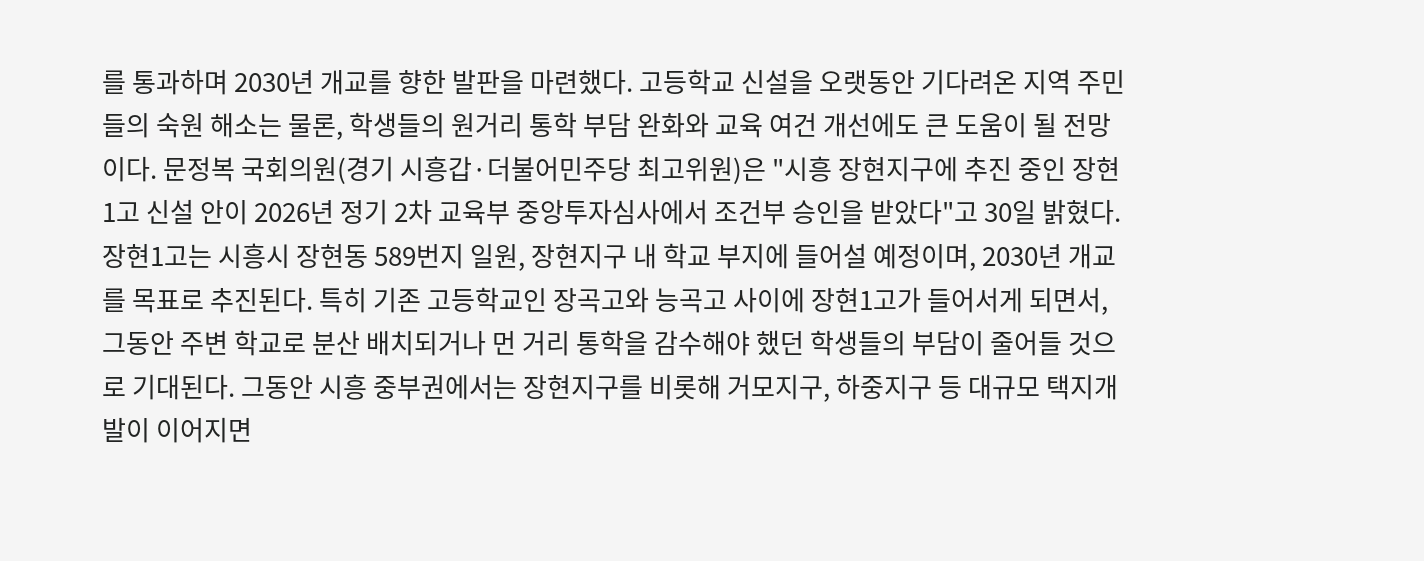를 통과하며 2030년 개교를 향한 발판을 마련했다. 고등학교 신설을 오랫동안 기다려온 지역 주민들의 숙원 해소는 물론, 학생들의 원거리 통학 부담 완화와 교육 여건 개선에도 큰 도움이 될 전망이다. 문정복 국회의원(경기 시흥갑·더불어민주당 최고위원)은 "시흥 장현지구에 추진 중인 장현1고 신설 안이 2026년 정기 2차 교육부 중앙투자심사에서 조건부 승인을 받았다"고 30일 밝혔다. 장현1고는 시흥시 장현동 589번지 일원, 장현지구 내 학교 부지에 들어설 예정이며, 2030년 개교를 목표로 추진된다. 특히 기존 고등학교인 장곡고와 능곡고 사이에 장현1고가 들어서게 되면서, 그동안 주변 학교로 분산 배치되거나 먼 거리 통학을 감수해야 했던 학생들의 부담이 줄어들 것으로 기대된다. 그동안 시흥 중부권에서는 장현지구를 비롯해 거모지구, 하중지구 등 대규모 택지개발이 이어지면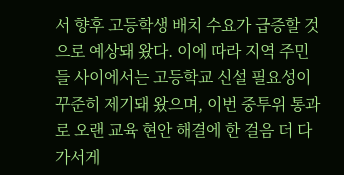서 향후 고등학생 배치 수요가 급증할 것으로 예상돼 왔다. 이에 따라 지역 주민들 사이에서는 고등학교 신설 필요성이 꾸준히 제기돼 왔으며, 이번 중투위 통과로 오랜 교육 현안 해결에 한 걸음 더 다가서게